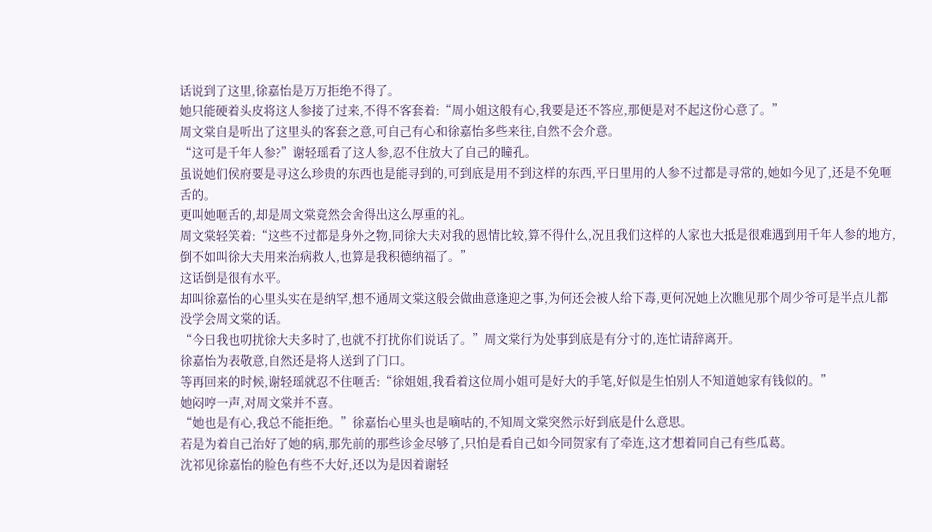话说到了这里,徐嘉怡是万万拒绝不得了。
她只能硬着头皮将这人参接了过来,不得不客套着:“周小姐这般有心,我要是还不答应,那便是对不起这份心意了。”
周文棠自是听出了这里头的客套之意,可自己有心和徐嘉怡多些来往,自然不会介意。
“这可是千年人参?”谢轻瑶看了这人参,忍不住放大了自己的瞳孔。
虽说她们侯府要是寻这么珍贵的东西也是能寻到的,可到底是用不到这样的东西,平日里用的人参不过都是寻常的,她如今见了,还是不免咂舌的。
更叫她咂舌的,却是周文棠竟然会舍得出这么厚重的礼。
周文棠轻笑着:“这些不过都是身外之物,同徐大夫对我的恩情比较,算不得什么,况且我们这样的人家也大抵是很难遇到用千年人参的地方,倒不如叫徐大夫用来治病救人,也算是我积德纳福了。”
这话倒是很有水平。
却叫徐嘉怡的心里头实在是纳罕,想不通周文棠这般会做曲意逢迎之事,为何还会被人给下毒,更何况她上次瞧见那个周少爷可是半点儿都没学会周文棠的话。
“今日我也叨扰徐大夫多时了,也就不打扰你们说话了。”周文棠行为处事到底是有分寸的,连忙请辞离开。
徐嘉怡为表敬意,自然还是将人送到了门口。
等再回来的时候,谢轻瑶就忍不住咂舌:“徐姐姐,我看着这位周小姐可是好大的手笔,好似是生怕别人不知道她家有钱似的。”
她闷哼一声,对周文棠并不喜。
“她也是有心,我总不能拒绝。”徐嘉怡心里头也是嘀咕的,不知周文棠突然示好到底是什么意思。
若是为着自己治好了她的病,那先前的那些诊金尽够了,只怕是看自己如今同贺家有了牵连,这才想着同自己有些瓜葛。
沈祁见徐嘉怡的脸色有些不大好,还以为是因着谢轻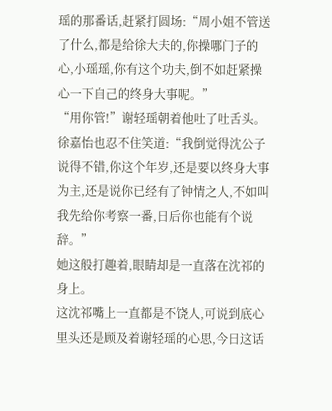瑶的那番话,赶紧打圆场:“周小姐不管送了什么,都是给徐大夫的,你操哪门子的心,小瑶瑶,你有这个功夫,倒不如赶紧操心一下自己的终身大事呢。”
“用你管!”谢轻瑶朝着他吐了吐舌头。
徐嘉怡也忍不住笑道:“我倒觉得沈公子说得不错,你这个年岁,还是要以终身大事为主,还是说你已经有了钟情之人,不如叫我先给你考察一番,日后你也能有个说辞。”
她这般打趣着,眼睛却是一直落在沈祁的身上。
这沈祁嘴上一直都是不饶人,可说到底心里头还是顾及着谢轻瑶的心思,今日这话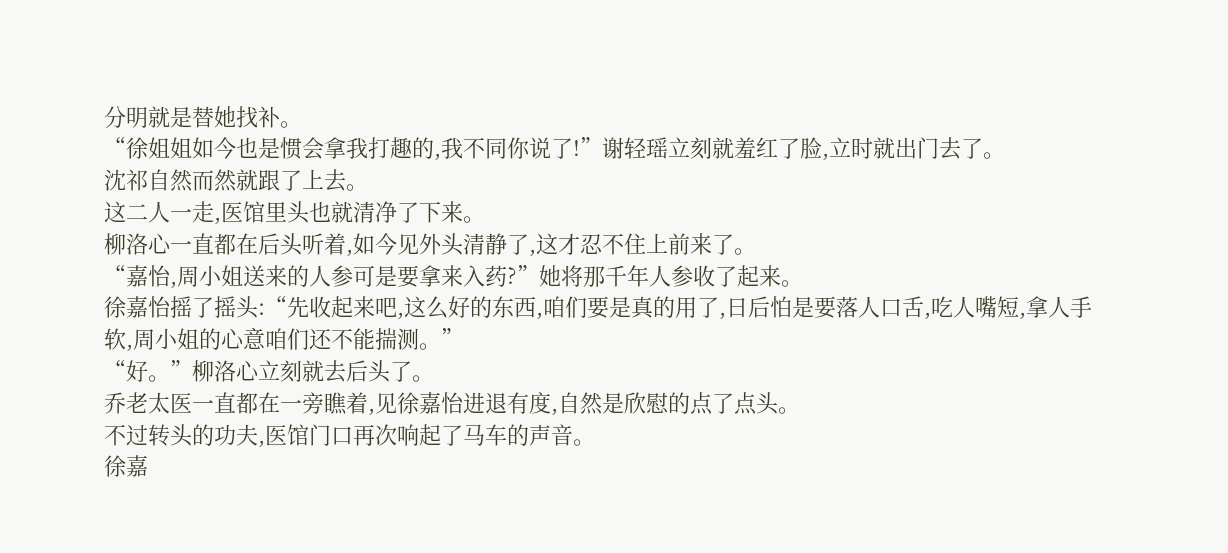分明就是替她找补。
“徐姐姐如今也是惯会拿我打趣的,我不同你说了!”谢轻瑶立刻就羞红了脸,立时就出门去了。
沈祁自然而然就跟了上去。
这二人一走,医馆里头也就清净了下来。
柳洛心一直都在后头听着,如今见外头清静了,这才忍不住上前来了。
“嘉怡,周小姐送来的人参可是要拿来入药?”她将那千年人参收了起来。
徐嘉怡摇了摇头:“先收起来吧,这么好的东西,咱们要是真的用了,日后怕是要落人口舌,吃人嘴短,拿人手软,周小姐的心意咱们还不能揣测。”
“好。”柳洛心立刻就去后头了。
乔老太医一直都在一旁瞧着,见徐嘉怡进退有度,自然是欣慰的点了点头。
不过转头的功夫,医馆门口再次响起了马车的声音。
徐嘉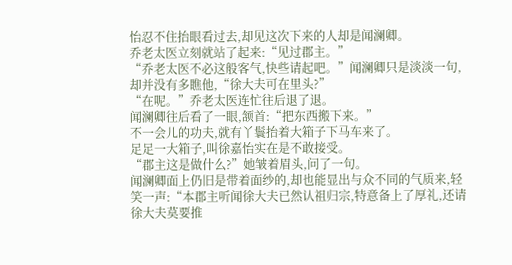怡忍不住抬眼看过去,却见这次下来的人却是闻澜卿。
乔老太医立刻就站了起来:“见过郡主。”
“乔老太医不必这般客气,快些请起吧。”闻澜卿只是淡淡一句,却并没有多瞧他,“徐大夫可在里头?”
“在呢。”乔老太医连忙往后退了退。
闻澜卿往后看了一眼,颔首:“把东西搬下来。”
不一会儿的功夫,就有丫鬟抬着大箱子下马车来了。
足足一大箱子,叫徐嘉怡实在是不敢接受。
“郡主这是做什么?”她皱着眉头,问了一句。
闻澜卿面上仍旧是带着面纱的,却也能显出与众不同的气质来,轻笑一声:“本郡主听闻徐大夫已然认祖归宗,特意备上了厚礼,还请徐大夫莫要推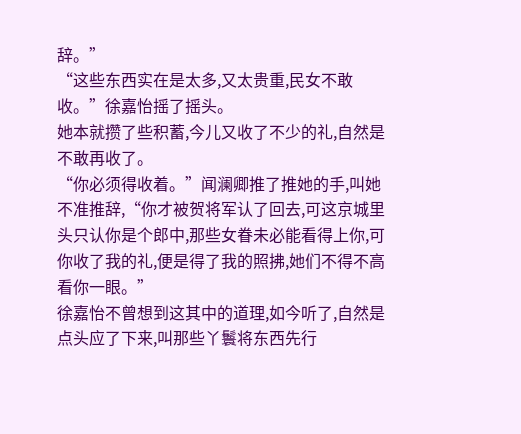辞。”
“这些东西实在是太多,又太贵重,民女不敢收。”徐嘉怡摇了摇头。
她本就攒了些积蓄,今儿又收了不少的礼,自然是不敢再收了。
“你必须得收着。”闻澜卿推了推她的手,叫她不准推辞,“你才被贺将军认了回去,可这京城里头只认你是个郎中,那些女眷未必能看得上你,可你收了我的礼,便是得了我的照拂,她们不得不高看你一眼。”
徐嘉怡不曾想到这其中的道理,如今听了,自然是点头应了下来,叫那些丫鬟将东西先行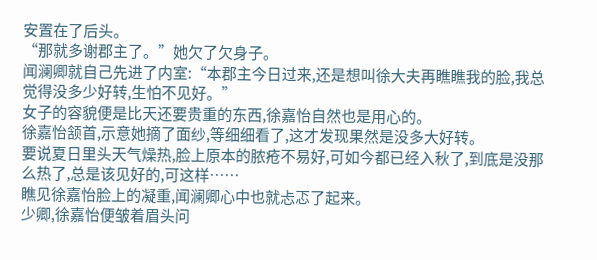安置在了后头。
“那就多谢郡主了。”她欠了欠身子。
闻澜卿就自己先进了内室:“本郡主今日过来,还是想叫徐大夫再瞧瞧我的脸,我总觉得没多少好转,生怕不见好。”
女子的容貌便是比天还要贵重的东西,徐嘉怡自然也是用心的。
徐嘉怡颔首,示意她摘了面纱,等细细看了,这才发现果然是没多大好转。
要说夏日里头天气燥热,脸上原本的脓疮不易好,可如今都已经入秋了,到底是没那么热了,总是该见好的,可这样……
瞧见徐嘉怡脸上的凝重,闻澜卿心中也就忐忑了起来。
少卿,徐嘉怡便皱着眉头问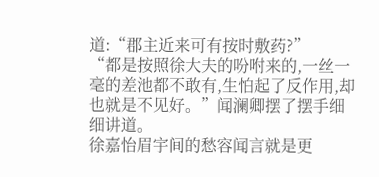道:“郡主近来可有按时敷药?”
“都是按照徐大夫的吩咐来的,一丝一毫的差池都不敢有,生怕起了反作用,却也就是不见好。”闻澜卿摆了摆手细细讲道。
徐嘉怡眉宇间的愁容闻言就是更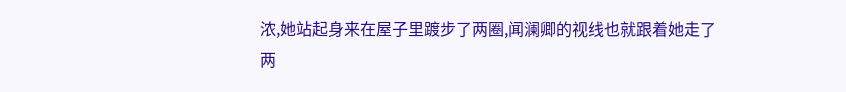浓,她站起身来在屋子里踱步了两圈,闻澜卿的视线也就跟着她走了两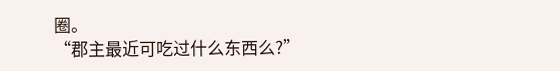圈。
“郡主最近可吃过什么东西么?”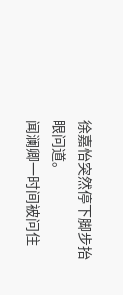徐嘉怡突然停下脚步抬眼问道。
闻澜卿一时间被问住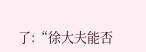了:“徐大夫能否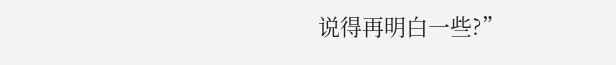说得再明白一些?”